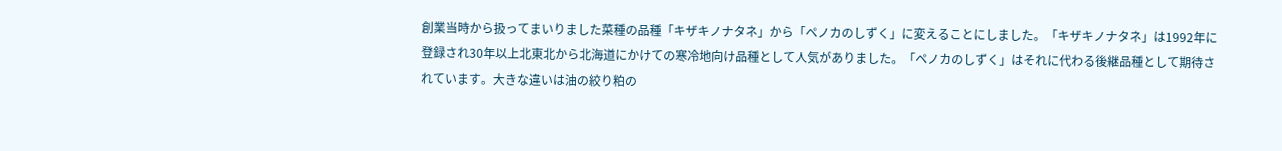創業当時から扱ってまいりました菜種の品種「キザキノナタネ」から「ペノカのしずく」に変えることにしました。「キザキノナタネ」は1992年に登録され30年以上北東北から北海道にかけての寒冷地向け品種として人気がありました。「ペノカのしずく」はそれに代わる後継品種として期待されています。大きな違いは油の絞り粕の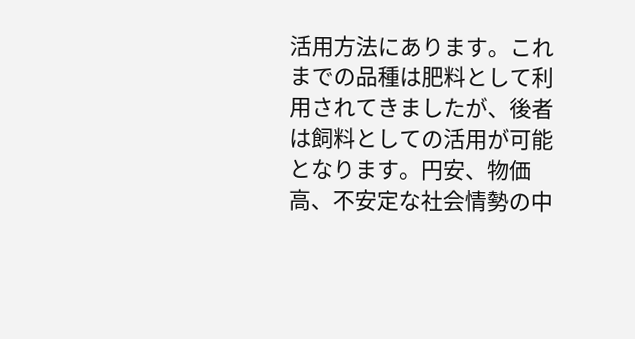活用方法にあります。これまでの品種は肥料として利用されてきましたが、後者は飼料としての活用が可能となります。円安、物価高、不安定な社会情勢の中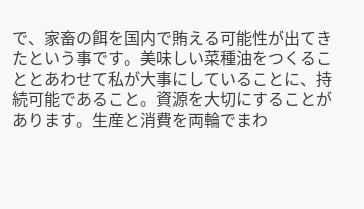で、家畜の餌を国内で賄える可能性が出てきたという事です。美味しい菜種油をつくることとあわせて私が大事にしていることに、持続可能であること。資源を大切にすることがあります。生産と消費を両輪でまわ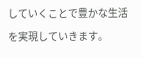していくことで豊かな生活を実現していきます。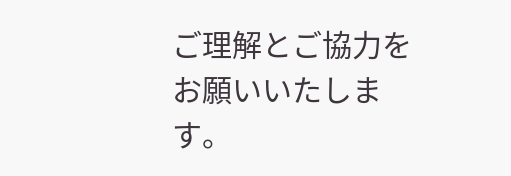ご理解とご協力をお願いいたします。